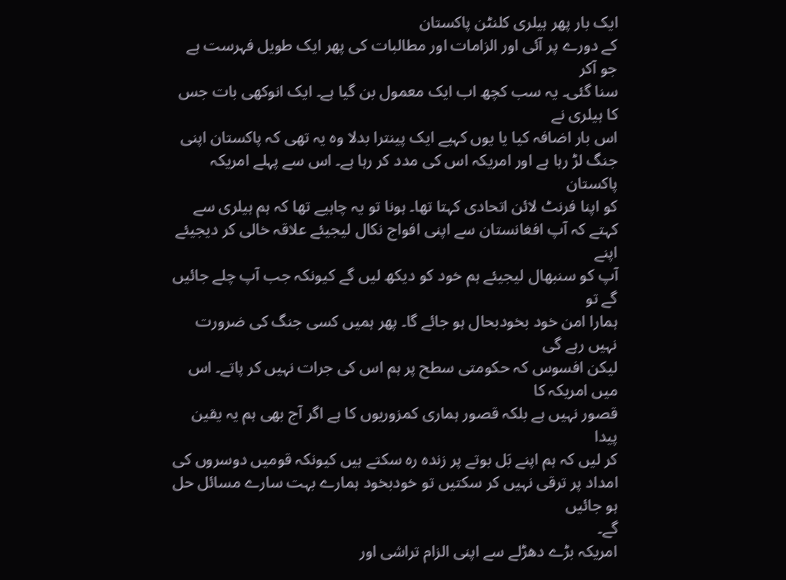ایک بار پھر ہیلری کلنٹن پاکستان
کے دورے پر آئی اور الزامات اور مطالبات کی پھر ایک طویل فہرست ہے جو آکر
سنا گئی۔ یہ سب کچھ اب ایک معمول بن گیا ہے۔ ایک انوکھی بات جس کا ہیلری نے
اس بار اضافہ کیا یا یوں کہیے ایک پینترا بدلا وہ یہ تھی کہ پاکستان اپنی
جنگ لڑ رہا ہے اور امریکہ اس کی مدد کر رہا ہے۔ اس سے پہلے امریکہ پاکستان
کو اپنا فرنٹ لائن اتحادی کہتا تھا۔ ہونا تو یہ چاہیے تھا کہ ہم ہیلری سے
کہتے کہ آپ افغانستان سے اپنی افواج نکال لیجیئے علاقہ خالی کر دیجیئے اپنے
آپ کو سنبھال لیجیئے ہم خود کو دیکھ لیں گے کیونکہ جب آپ چلے جائیں گے تو
ہمارا امن خود بخودبحال ہو جائے گا۔ پھر ہمیں کسی جنگ کی ضرورت نہیں رہے گی
لیکن افسوس کہ حکومتی سطح پر ہم اس کی جرات نہیں کر پاتے۔ اس میں امریکہ کا
قصور نہیں ہے بلکہ قصور ہماری کمزوریوں کا ہے اگر آج بھی ہم یہ یقین پیدا
کر لیں کہ ہم اپنے بَل بوتے پر زندہ رہ سکتے ہیں کیونکہ قومیں دوسروں کی
امداد پر ترقی نہیں کر سکتیں تو خودبخود ہمارے بہت سارے مسائل حل ہو جائیں
گے۔
امریکہ بڑے دھڑلے سے اپنی الزام تراشی اور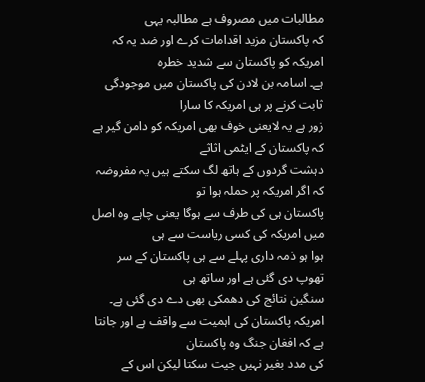مطالبات میں مصروف ہے مطالبہ یہی
کہ پاکستان مزید اقدامات کرے اور ضد یہ کہ امریکہ کو پاکستان سے شدید خطرہ
ہے۔ اسامہ بن لادن کی پاکستان میں موجودگی ثابت کرنے پر ہی امریکہ کا سارا
زور ہے یہ لایعنی خوف بھی امریکہ کو دامن گیر ہے کہ پاکستان کے ایٹمی اثاثے
دہشت گردوں کے ہاتھ لگ سکتے ہیں یہ مفروضہ کہ اگر امریکہ پر حملہ ہوا تو
پاکستان ہی کی طرف سے ہوگا یعنی چاہے وہ اصل میں امریکہ کی کسی ریاست سے ہی
ہوا ہو ذمہ داری پہلے سے ہی پاکستان کے سر تھوپ دی گئی ہے اور ساتھ ہی
سنگین نتائج کی دھمکی بھی دے دی گئی ہے۔
امریکہ پاکستان کی اہمیت سے واقف ہے اور جانتا ہے کہ افغان جنگ وہ پاکستان
کی مدد بغیر نہیں جیت سکتا لیکن اس کے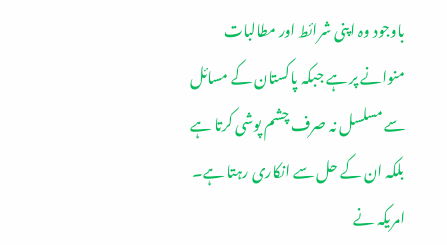باوجود وہ اپنی شرائط اور مطالبات
منوانے پر ہے جبکہ پاکستان کے مسائل سے مسلسل نہ صرف چشم پوشی کرتا ہے
بلکہ ان کے حل سے انکاری رہتا ہے۔ امریکہ نے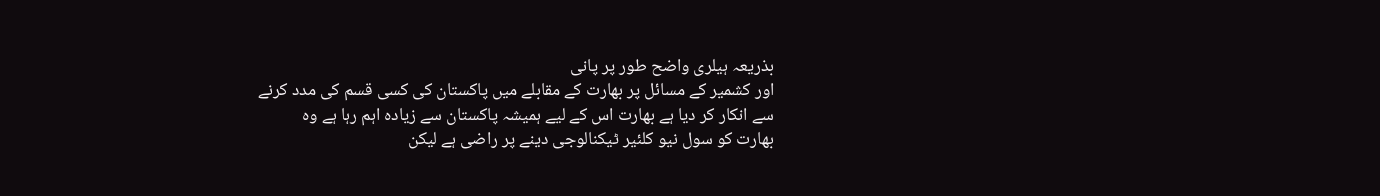بذریعہ ہیلری واضح طور پر پانی
اور کشمیر کے مسائل پر بھارت کے مقابلے میں پاکستان کی کسی قسم کی مدد کرنے
سے انکار کر دیا ہے بھارت اس کے لیے ہمیشہ پاکستان سے زیادہ اہم رہا ہے وہ
بھارت کو سول نیو کلئیر ٹیکنالوجی دینے پر راضی ہے لیکن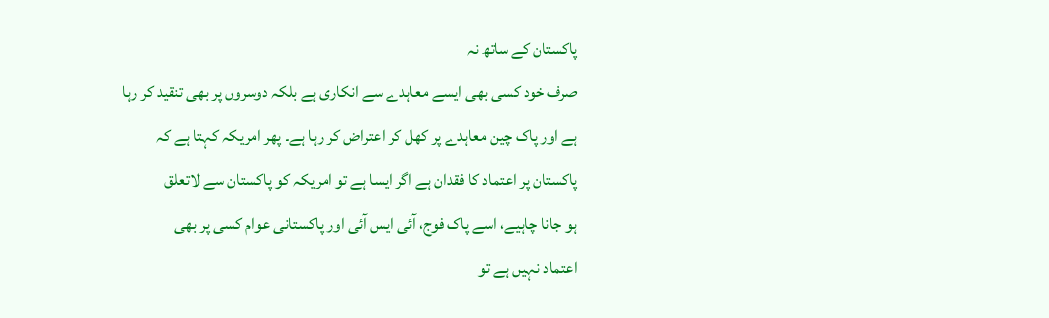پاکستان کے ساتھ نہ
صرف خود کسی بھی ایسے معاہدے سے انکاری ہے بلکہ دوسروں پر بھی تنقید کر رہا
ہے اور پاک چین معاہدے پر کھل کر اعتراض کر رہا ہے۔ پھر امریکہ کہتا ہے کہ
پاکستان پر اعتماد کا فقدان ہے اگر ایسا ہے تو امریکہ کو پاکستان سے لاتعلق
ہو جانا چاہیے، اسے پاک فوج، آئی ایس آئی اور پاکستانی عوام کسی پر بھی
اعتماد نہیں ہے تو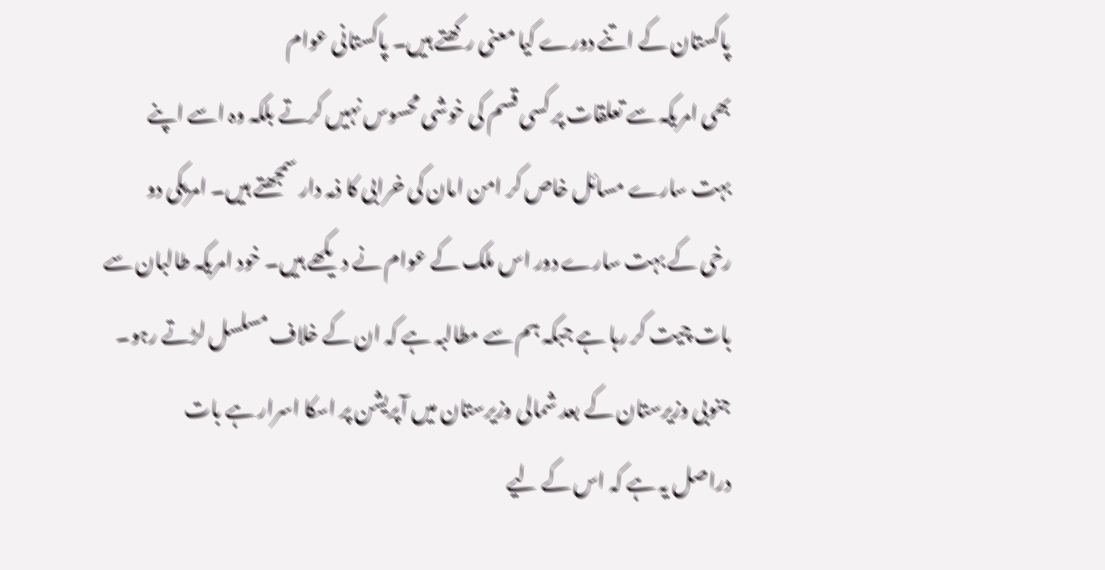پاکستان کے اتنے دورے کیا معنی رکھتے ہیں۔ پاکستانی عوام
بھی امریکہ سے تعلقات پر کسی قسم کی خوشی محسوس نہیں کرتے بلکہ وہ اسے اپنے
بہت سارے مسائل خاص کر امن امان کی خرابی کا ذمہ دار سمجھتے ہیں۔ امریکی دو
رخی کے بہت سارے دور اس ملک کے عوام نے دیکھے ہیں۔ خود امریکہ طالبان سے
بات چیت کر رہا ہے جبکہ ہم سے مطالبہ ہے کہ ان کے خلاف مسلسل لڑتے رہو۔
جنوبی وزیرستان کے بعد شمالی وزیرستان میں آپریشن پر اسکا اسرار ہے بات
دراصل یہ ہے کہ اس کے لیے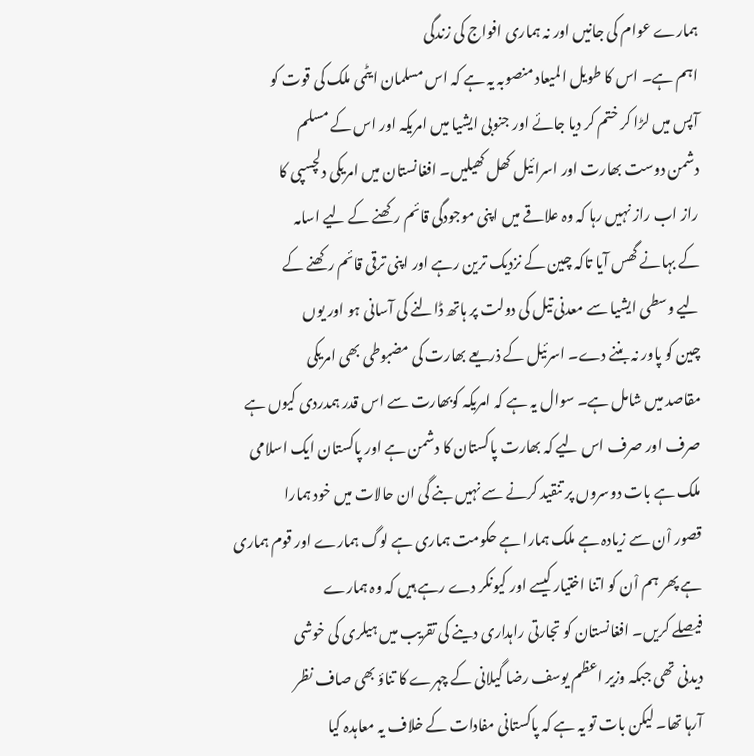ہمارے عوام کی جانیں اور نہ ہماری افواج کی زندگی
اہم ہے۔ اس کا طویل المیعاد منصوبہ یہ ہے کہ اس مسلمان ایٹمی ملک کی قوت کو
آپس میں لڑا کر ختم کر دیا جائے اور جنوبی ایشیا میں امریکہ اور اس کے مسلم
دشمن دوست بھارت اور اسرائیل کھل کھیلیں۔ افغانستان میں امریکی دلچسپی کا
راز اب راز نہیں رہا کہ وہ علاقے میں اپنی موجودگی قائم رکھنے کے لیے اسامہ
کے بہانے گھس آیا تاکہ چین کے نزدیک ترین رہے اور اپنی ترقی قائم رکھنے کے
لیے وسطی ایشیا سے معدنی تیل کی دولت پر ہاتھ ڈالنے کی آسانی ہو اور یوں
چین کو پاور نہ بننے دے۔ اسرئیل کے ذریعے بھارت کی مضبوطی بھی امریکی
مقاصد میں شامل ہے۔ سوال یہ ہے کہ امریکہ کوبھارت سے اس قدر ہمدردی کیوں ہے
صرف اور صرف اس لیے کہ بھارت پاکستان کا دشمن ہے اور پاکستان ایک اسلامی
ملک ہے بات دوسروں پر تنقید کرنے سے نہیں بنے گی ان حالات میں خود ہمارا
قصور اْن سے زیادہ ہے ملک ہمارا ہے حکومت ہماری ہے لوگ ہمارے اور قوم ہماری
ہے پھر ہم اْن کو اتنا اختیار کیسے اور کیونکر دے رہے ہیں کہ وہ ہمارے
فیصلے کریں۔ افغانستان کو تجارتی راہداری دینے کی تقریب میں ہیلری کی خوشی
دیدنی تھی جبکہ وزیر اعظم یوسف رضا گیلانی کے چہرے کا تناؤ بھی صاف نظر
آرہا تھا۔ لیکن بات تو یہ ہے کہ پاکستانی مفادات کے خلاف یہ معاہدہ کیا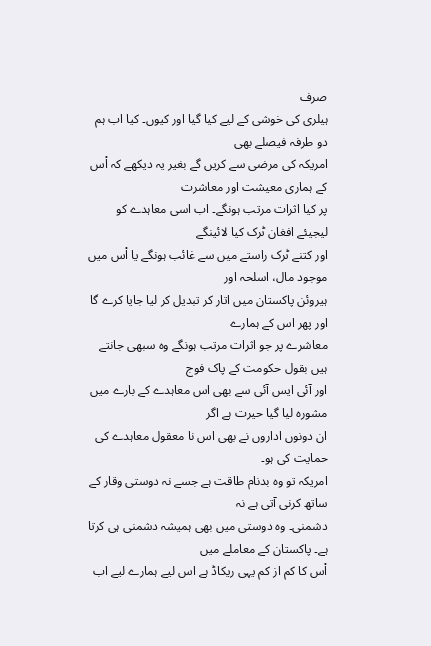صرف
ہیلری کی خوشی کے لیے کیا گیا اور کیوں۔ کیا اب ہم دو طرفہ فیصلے بھی
امریکہ کی مرضی سے کریں گے بغیر یہ دیکھے کہ اْس کے ہماری معیشت اور معاشرت
پر کیا اثرات مرتب ہونگے۔ اب اسی معاہدے کو لیجیئے افغان ٹرک کیا لائینگے
اور کتنے ٹرک راستے میں سے غائب ہونگے یا اْس میں موجود مال، اسلحہ اور
ہیروئن پاکستان میں اتار کر تبدیل کر لیا جایا کرے گا اور پھر اس کے ہمارے
معاشرے پر جو اثرات مرتب ہونگے وہ سبھی جانتے ہیں بقول حکومت کے پاک فوج
اور آئی ایس آئی سے بھی اس معاہدے کے بارے میں مشورہ لیا گیا حیرت ہے اگر
ان دونوں اداروں نے بھی اس نا معقول معاہدے کی حمایت کی ہو۔
امریکہ تو وہ بدنام طاقت ہے جسے نہ دوستی وقار کے ساتھ کرنی آتی ہے نہ
دشمنی۔ وہ دوستی میں بھی ہمیشہ دشمنی ہی کرتا ہے۔ پاکستان کے معاملے میں
اْس کا کم از کم یہی ریکاڈ ہے اس لیے ہمارے لیے اب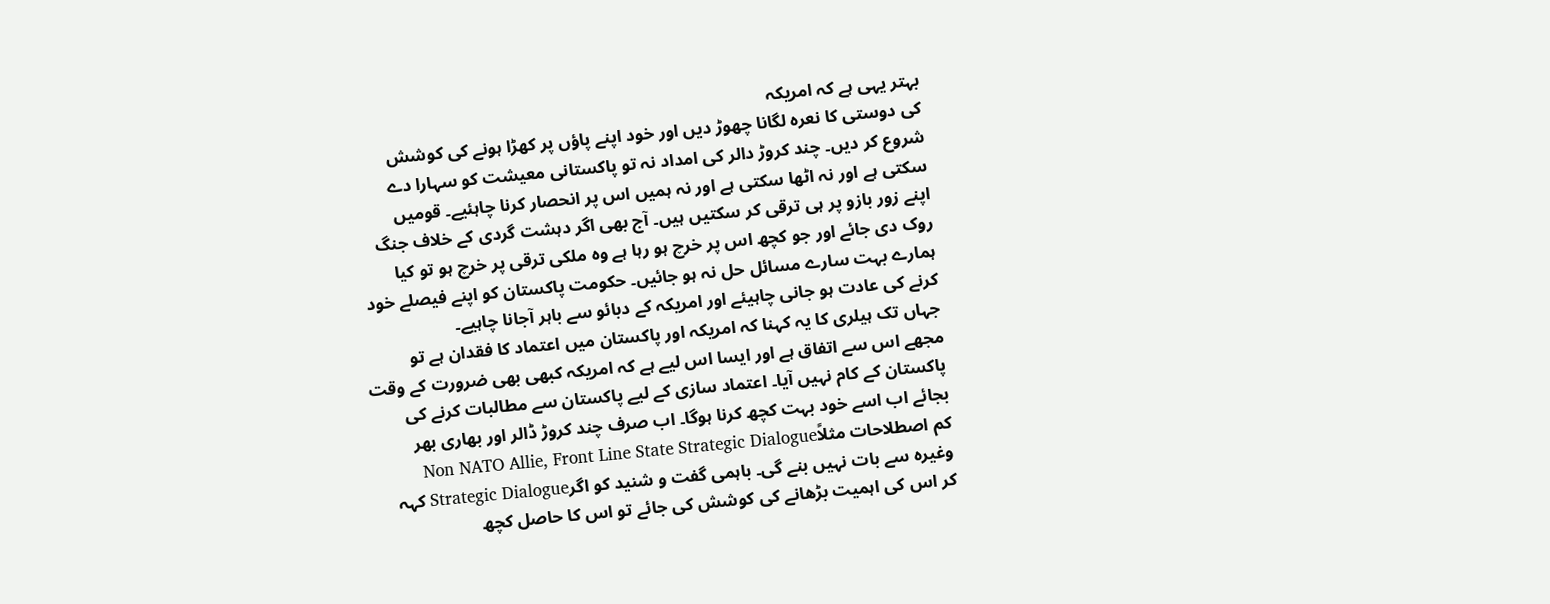بہتر یہی ہے کہ امریکہ
کی دوستی کا نعرہ لگانا چھوڑ دیں اور خود اپنے پاؤں پر کھڑا ہونے کی کوشش
شروع کر دیں۔ چند کروڑ دالر کی امداد نہ تو پاکستانی معیشت کو سہارا دے
سکتی ہے اور نہ اٹھا سکتی ہے اور نہ ہمیں اس پر انحصار کرنا چاہئیے۔ قومیں
اپنے زور بازو پر ہی ترقی کر سکتیں ہیں۔ آج بھی اگر دہشت گردی کے خلاف جنگ
روک دی جائے اور جو کچھ اس پر خرچ ہو رہا ہے وہ ملکی ترقی پر خرچ ہو تو کیا
ہمارے بہت سارے مسائل حل نہ ہو جائیں۔ حکومت پاکستان کو اپنے فیصلے خود
کرنے کی عادت ہو جانی چاہیئے اور امریکہ کے دبائو سے باہر آجانا چاہیے۔
جہاں تک ہیلری کا یہ کہنا کہ امریکہ اور پاکستان میں اعتماد کا فقدان ہے تو
مجھے اس سے اتفاق ہے اور ایسا اس لیے ہے کہ امریکہ کبھی بھی ضرورت کے وقت
پاکستان کے کام نہیں آیا۔ اعتماد سازی کے لیے پاکستان سے مطالبات کرنے کی
بجائے اب اسے خود بہت کچھ کرنا ہوگا۔ اب صرف چند کروڑ ڈالر اور بھاری بھر
کم اصطلاحات مثلاًNon NATO Allie, Front Line State Strategic Dialogue
وغیرہ سے بات نہیں بنے گی۔ باہمی گفت و شنید کو اگرStrategic Dialogue کہہ
کر اس کی اہمیت بڑھانے کی کوشش کی جائے تو اس کا حاصل کچھ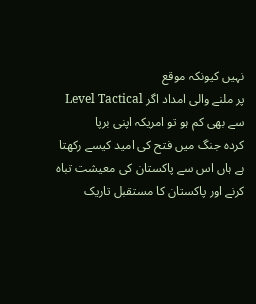نہیں کیونکہ موقع
پر ملنے والی امداد اگر Level Tactical سے بھی کم ہو تو امریکہ اپنی برپا
کردہ جنگ میں فتح کی امید کیسے رکھتا ہے ہاں اس سے پاکستان کی معیشت تباہ
کرنے اور پاکستان کا مستقبل تاریک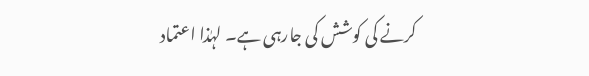کرنے کی کوشش کی جارہی ہے۔ لہٰذا اعتماد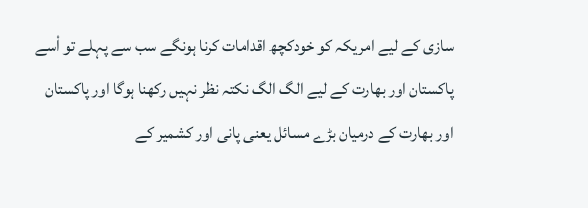سازی کے لیے امریکہ کو خودکچھ اقدامات کرنا ہونگے سب سے پہلے تو اْسے
پاکستان اور بھارت کے لیے الگ الگ نکتہ نظر نہیں رکھنا ہوگا اور پاکستان
اور بھارت کے درمیان بڑے مسائل یعنی پانی اور کشمیر کے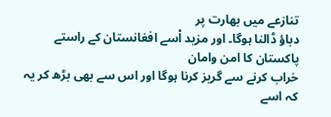تنازعے میں بھارت پر
دباؤ ڈالنا ہوگا۔ اور مزید اْسے افغانستان کے راستے پاکستان کا امن وامان
خراب کرنے سے گریز کرنا ہوگا اور اس سے بھی بڑھ کر یہ کہ اسے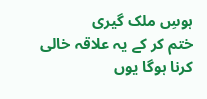ہوسِ ملک گیری
ختم کر کے یہ علاقہ خالی کرنا ہوگا یوں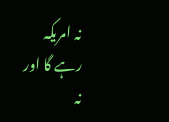نہ امریکہ رہے گا اور نہ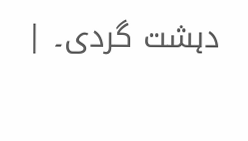دہشت گردی۔ |